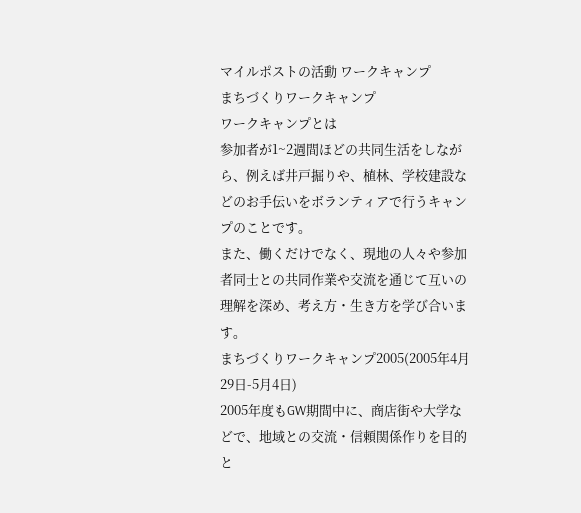マイルポストの活動 ワークキャンプ
まちづくりワークキャンプ
ワークキャンプとは
参加者が1~2週間ほどの共同生活をしながら、例えば井戸掘りや、植林、学校建設などのお手伝いをボランティアで行うキャンプのことです。
また、働くだけでなく、現地の人々や参加者同士との共同作業や交流を通じて互いの理解を深め、考え方・生き方を学び合います。
まちづくりワークキャンプ2005(2005年4月29日-5月4日)
2005年度もGW期間中に、商店街や大学などで、地域との交流・信頼関係作りを目的と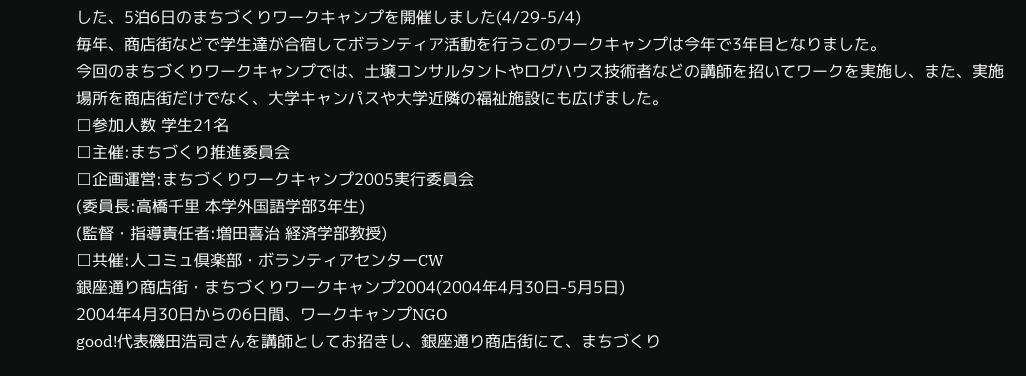した、5泊6日のまちづくりワークキャンプを開催しました(4/29-5/4)
毎年、商店街などで学生達が合宿してボランティア活動を行うこのワークキャンプは今年で3年目となりました。
今回のまちづくりワークキャンプでは、土壌コンサルタントやログハウス技術者などの講師を招いてワークを実施し、また、実施場所を商店街だけでなく、大学キャンパスや大学近隣の福祉施設にも広げました。
□参加人数 学生21名
□主催:まちづくり推進委員会
□企画運営:まちづくりワークキャンプ2005実行委員会
(委員長:高橋千里 本学外国語学部3年生)
(監督・指導責任者:増田喜治 経済学部教授)
□共催:人コミュ倶楽部・ボランティアセンターCW
銀座通り商店街・まちづくりワークキャンプ2004(2004年4月30日-5月5日)
2004年4月30日からの6日間、ワークキャンプNGO
good!代表磯田浩司さんを講師としてお招きし、銀座通り商店街にて、まちづくり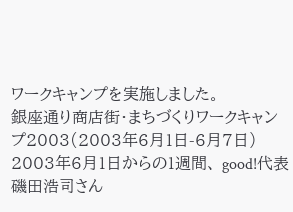ワークキャンプを実施しました。
銀座通り商店街・まちづくりワークキャンプ2003(2003年6月1日-6月7日)
2003年6月1日からの1週間、 good!代表磯田浩司さん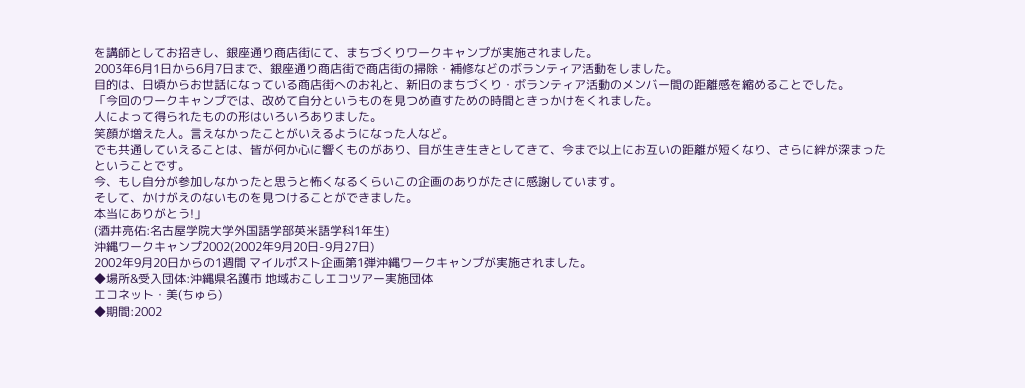を講師としてお招きし、銀座通り商店街にて、まちづくりワークキャンプが実施されました。
2003年6月1日から6月7日まで、銀座通り商店街で商店街の掃除・補修などのボランティア活動をしました。
目的は、日頃からお世話になっている商店街へのお礼と、新旧のまちづくり・ボランティア活動のメンバー間の距離感を縮めることでした。
「今回のワークキャンプでは、改めて自分というものを見つめ直すための時間ときっかけをくれました。
人によって得られたものの形はいろいろありました。
笑顔が増えた人。言えなかったことがいえるようになった人など。
でも共通していえることは、皆が何か心に響くものがあり、目が生き生きとしてきて、今まで以上にお互いの距離が短くなり、さらに絆が深まったということです。
今、もし自分が参加しなかったと思うと怖くなるくらいこの企画のありがたさに感謝しています。
そして、かけがえのないものを見つけることができました。
本当にありがとう!」
(酒井亮佑:名古屋学院大学外国語学部英米語学科1年生)
沖縄ワークキャンプ2002(2002年9月20日-9月27日)
2002年9月20日からの1週間 マイルポスト企画第1弾沖縄ワークキャンプが実施されました。
◆場所&受入団体:沖縄県名護市 地域おこしエコツアー実施団体
エコネット・美(ちゅら)
◆期間:2002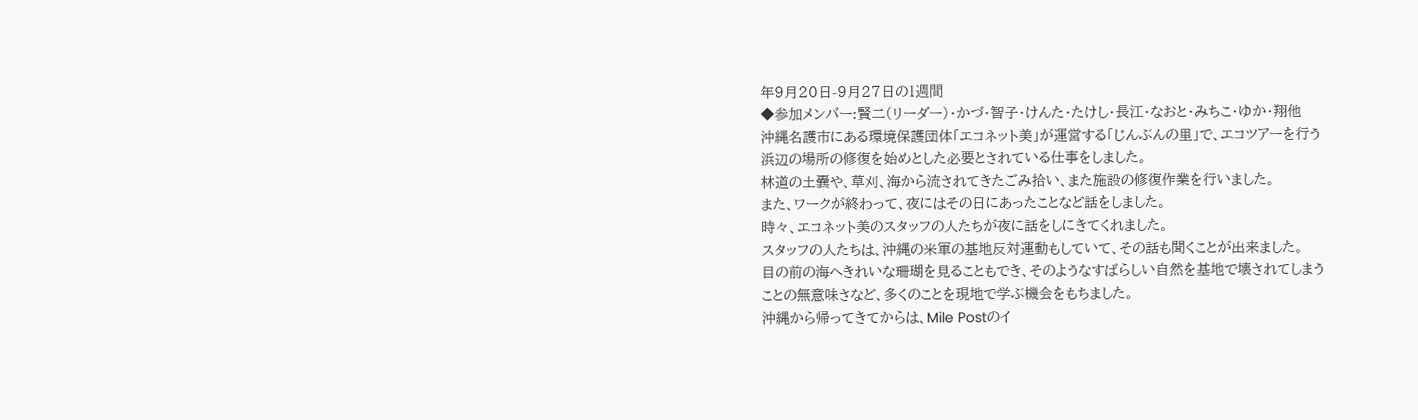年9月20日-9月27日の1週間
◆参加メンバー:賢二(リーダー)・かづ・智子・けんた・たけし・長江・なおと・みちこ・ゆか・翔他
沖縄名護市にある環境保護団体「エコネット美」が運営する「じんぶんの里」で、エコツアーを行う浜辺の場所の修復を始めとした必要とされている仕事をしました。
林道の土嚢や、草刈、海から流されてきたごみ拾い、また施設の修復作業を行いました。
また、ワークが終わって、夜にはその日にあったことなど話をしました。
時々、エコネット美のスタッフの人たちが夜に話をしにきてくれました。
スタッフの人たちは、沖縄の米軍の基地反対運動もしていて、その話も聞くことが出来ました。
目の前の海へきれいな珊瑚を見ることもでき、そのようなすばらしい自然を基地で壊されてしまうことの無意味さなど、多くのことを現地で学ぶ機会をもちました。
沖縄から帰ってきてからは、Mile Postのイ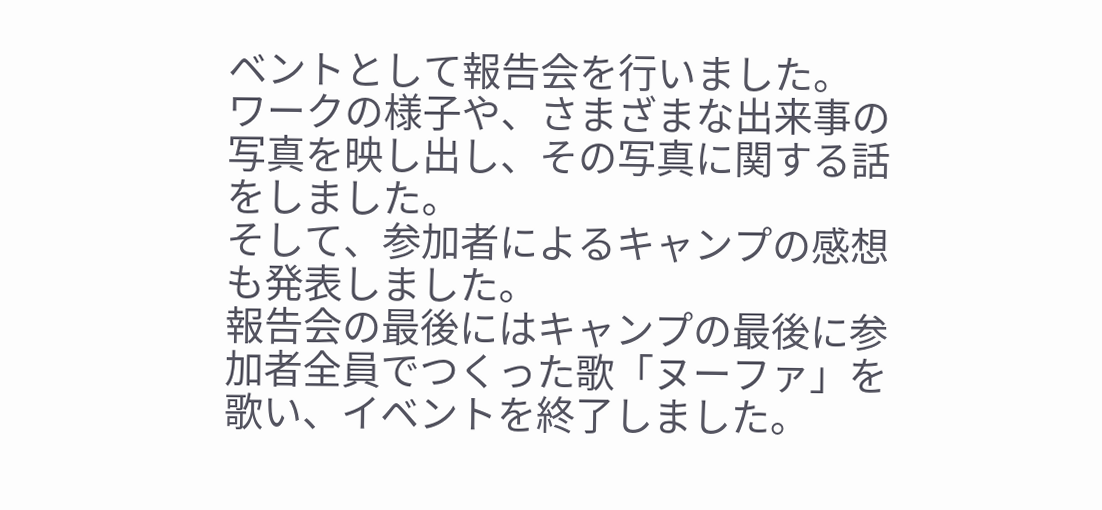ベントとして報告会を行いました。
ワークの様子や、さまざまな出来事の写真を映し出し、その写真に関する話をしました。
そして、参加者によるキャンプの感想も発表しました。
報告会の最後にはキャンプの最後に参加者全員でつくった歌「ヌーファ」を歌い、イベントを終了しました。